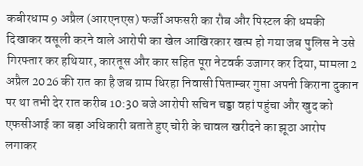कबीरधाम 9 अप्रैल (आरएनएस) फर्जी अफसरी का रौब और पिस्टल की धमकी दिखाकर वसूली करने वाले आरोपी का खेल आखिरकार खत्म हो गया जब पुलिस ने उसे गिरफ्तार कर हथियार, कारतूस और कार सहित पूरा नेटवर्क उजागर कर दिया, मामला 2 अप्रैल 2026 की रात का है जब ग्राम धिरहा निवासी पिताम्बर गुप्ता अपनी किराना दुकान पर था तभी देर रात करीब 10:30 बजे आरोपी सचिन चड्डा वहां पहुंचा और खुद को एफसीआई का बड़ा अधिकारी बताते हुए चोरी के चावल खरीदने का झूठा आरोप लगाकर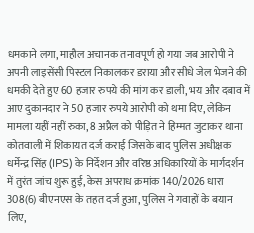धमकाने लगा, माहौल अचानक तनावपूर्ण हो गया जब आरोपी ने अपनी लाइसेंसी पिस्टल निकालकर डराया और सीधे जेल भेजने की धमकी देते हुए 60 हजार रुपये की मांग कर डाली, भय और दबाव में आए दुकानदार ने 50 हजार रुपये आरोपी को थमा दिए, लेकिन मामला यहीं नहीं रुका, 8 अप्रैल को पीड़ित ने हिम्मत जुटाकर थाना कोतवाली में शिकायत दर्ज कराई जिसके बाद पुलिस अधीक्षक धर्मेन्द्र सिंह (IPS) के निर्देशन और वरिष्ठ अधिकारियों के मार्गदर्शन में तुरंत जांच शुरू हुई, केस अपराध क्रमांक 140/2026 धारा 308(6) बीएनएस के तहत दर्ज हुआ, पुलिस ने गवाहों के बयान लिए,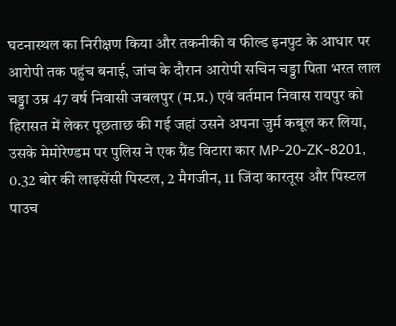घटनास्थल का निरीक्षण किया और तकनीकी व फील्ड इनपुट के आधार पर आरोपी तक पहुंच बनाई, जांच के दौरान आरोपी सचिन चड्डा पिता भरत लाल चड्डा उम्र 47 वर्ष निवासी जबलपुर (म.प्र.) एवं वर्तमान निवास रायपुर को हिरासत में लेकर पूछताछ की गई जहां उसने अपना जुर्म कबूल कर लिया, उसके मेमोरेण्डम पर पुलिस ने एक ग्रैंड विटारा कार MP-20-ZK-8201, 0.32 बोर की लाइसेंसी पिस्टल, 2 मैगजीन, 11 जिंदा कारतूस और पिस्टल पाउच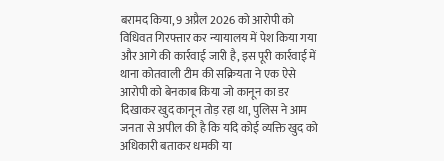बरामद किया, 9 अप्रैल 2026 को आरोपी को विधिवत गिरफ्तार कर न्यायालय में पेश किया गया और आगे की कार्रवाई जारी है, इस पूरी कार्रवाई में थाना कोतवाली टीम की सक्रियता ने एक ऐसे आरोपी को बेनकाब किया जो कानून का डर दिखाकर खुद कानून तोड़ रहा था, पुलिस ने आम जनता से अपील की है कि यदि कोई व्यक्ति खुद को अधिकारी बताकर धमकी या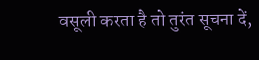वसूली करता है तो तुरंत सूचना दें,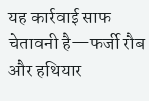यह कार्रवाई साफ चेतावनी है—फर्जी रौब और हथियार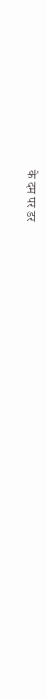के दम पर डर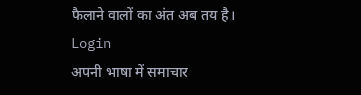फैलाने वालों का अंत अब तय है।
Login
अपनी भाषा में समाचार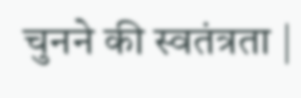चुनने की स्वतंत्रता |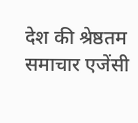देश की श्रेष्ठतम समाचार एजेंसी